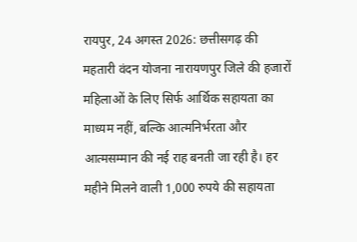रायपुर, 24 अगस्त 2026: छत्तीसगढ़ की महतारी वंदन योजना नारायणपुर जिले की हजारों महिलाओं के लिए सिर्फ आर्थिक सहायता का माध्यम नहीं, बल्कि आत्मनिर्भरता और आत्मसम्मान की नई राह बनती जा रही है। हर महीने मिलने वाली 1,000 रुपये की सहायता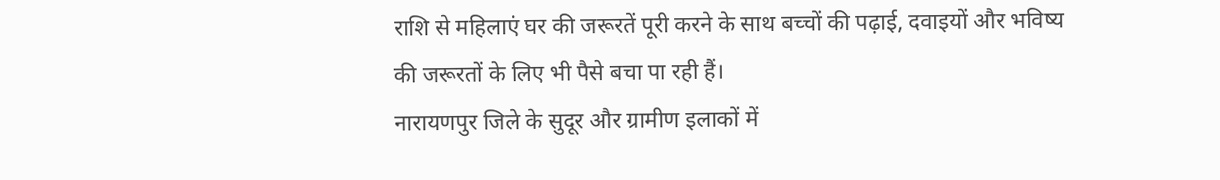राशि से महिलाएं घर की जरूरतें पूरी करने के साथ बच्चों की पढ़ाई, दवाइयों और भविष्य की जरूरतों के लिए भी पैसे बचा पा रही हैं।
नारायणपुर जिले के सुदूर और ग्रामीण इलाकों में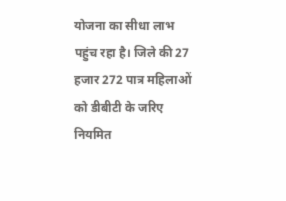योजना का सीधा लाभ पहुंच रहा है। जिले की 27 हजार 272 पात्र महिलाओं को डीबीटी के जरिए नियमित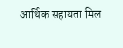आर्थिक सहायता मिल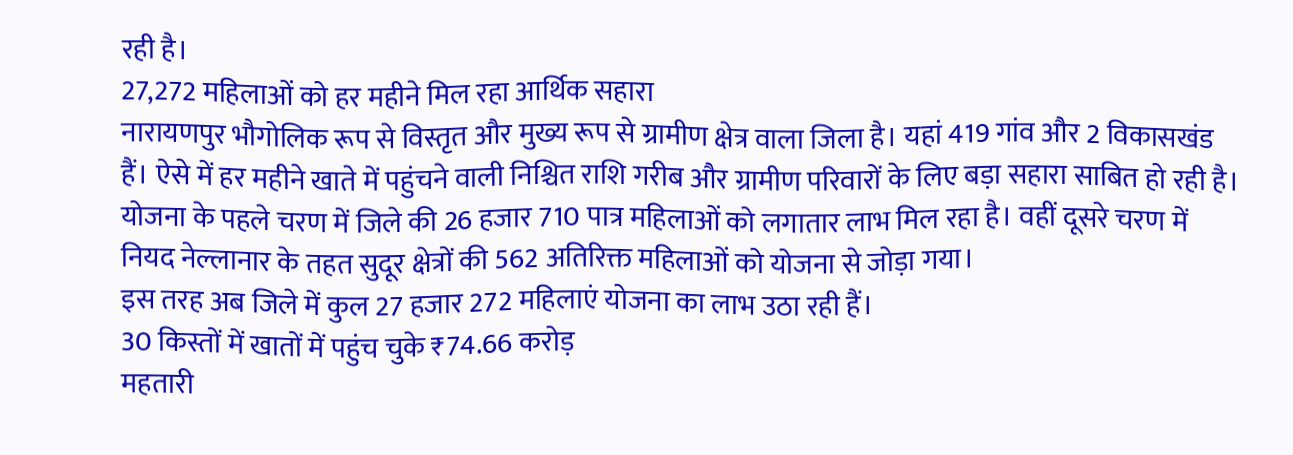रही है।
27,272 महिलाओं को हर महीने मिल रहा आर्थिक सहारा
नारायणपुर भौगोलिक रूप से विस्तृत और मुख्य रूप से ग्रामीण क्षेत्र वाला जिला है। यहां 419 गांव और 2 विकासखंड हैं। ऐसे में हर महीने खाते में पहुंचने वाली निश्चित राशि गरीब और ग्रामीण परिवारों के लिए बड़ा सहारा साबित हो रही है।
योजना के पहले चरण में जिले की 26 हजार 710 पात्र महिलाओं को लगातार लाभ मिल रहा है। वहीं दूसरे चरण में नियद नेल्लानार के तहत सुदूर क्षेत्रों की 562 अतिरिक्त महिलाओं को योजना से जोड़ा गया।
इस तरह अब जिले में कुल 27 हजार 272 महिलाएं योजना का लाभ उठा रही हैं।
30 किस्तों में खातों में पहुंच चुके ₹74.66 करोड़
महतारी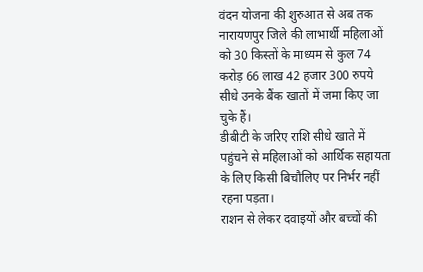वंदन योजना की शुरुआत से अब तक नारायणपुर जिले की लाभार्थी महिलाओं को 30 किस्तों के माध्यम से कुल 74 करोड़ 66 लाख 42 हजार 300 रुपये सीधे उनके बैंक खातों में जमा किए जा चुके हैं।
डीबीटी के जरिए राशि सीधे खाते में पहुंचने से महिलाओं को आर्थिक सहायता के लिए किसी बिचौलिए पर निर्भर नहीं रहना पड़ता।
राशन से लेकर दवाइयों और बच्चों की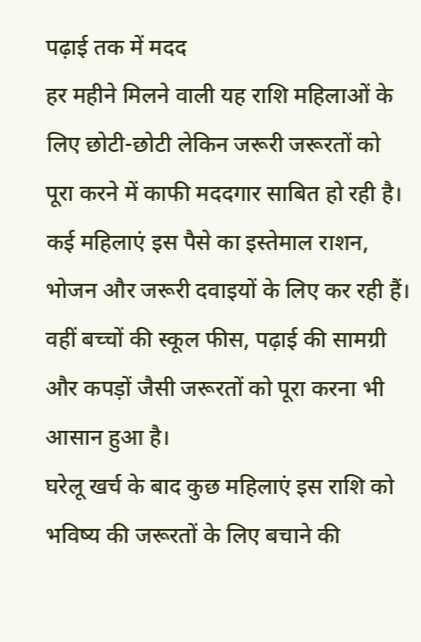पढ़ाई तक में मदद
हर महीने मिलने वाली यह राशि महिलाओं के लिए छोटी-छोटी लेकिन जरूरी जरूरतों को पूरा करने में काफी मददगार साबित हो रही है।
कई महिलाएं इस पैसे का इस्तेमाल राशन, भोजन और जरूरी दवाइयों के लिए कर रही हैं। वहीं बच्चों की स्कूल फीस, पढ़ाई की सामग्री और कपड़ों जैसी जरूरतों को पूरा करना भी आसान हुआ है।
घरेलू खर्च के बाद कुछ महिलाएं इस राशि को भविष्य की जरूरतों के लिए बचाने की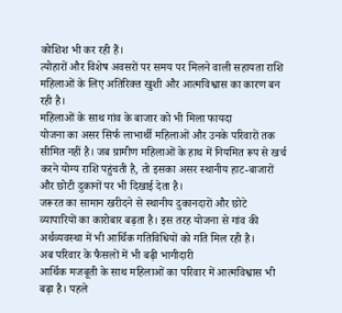कोशिश भी कर रही हैं।
त्योहारों और विशेष अवसरों पर समय पर मिलने वाली सहायता राशि महिलाओं के लिए अतिरिक्त खुशी और आत्मविश्वास का कारण बन रही है।
महिलाओं के साथ गांव के बाजार को भी मिला फायदा
योजना का असर सिर्फ लाभार्थी महिलाओं और उनके परिवारों तक सीमित नहीं है। जब ग्रामीण महिलाओं के हाथ में नियमित रूप से खर्च करने योग्य राशि पहुंचती है, तो इसका असर स्थानीय हाट-बाजारों और छोटी दुकानों पर भी दिखाई देता है।
जरूरत का सामान खरीदने से स्थानीय दुकानदारों और छोटे व्यापारियों का कारोबार बढ़ता है। इस तरह योजना से गांव की अर्थव्यवस्था में भी आर्थिक गतिविधियों को गति मिल रही है।
अब परिवार के फैसलों में भी बढ़ी भागीदारी
आर्थिक मजबूती के साथ महिलाओं का परिवार में आत्मविश्वास भी बढ़ा है। पहले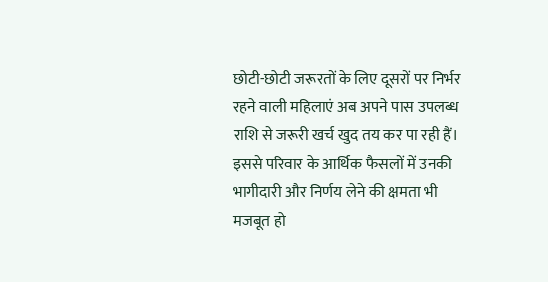छोटी-छोटी जरूरतों के लिए दूसरों पर निर्भर रहने वाली महिलाएं अब अपने पास उपलब्ध राशि से जरूरी खर्च खुद तय कर पा रही हैं।
इससे परिवार के आर्थिक फैसलों में उनकी भागीदारी और निर्णय लेने की क्षमता भी मजबूत हो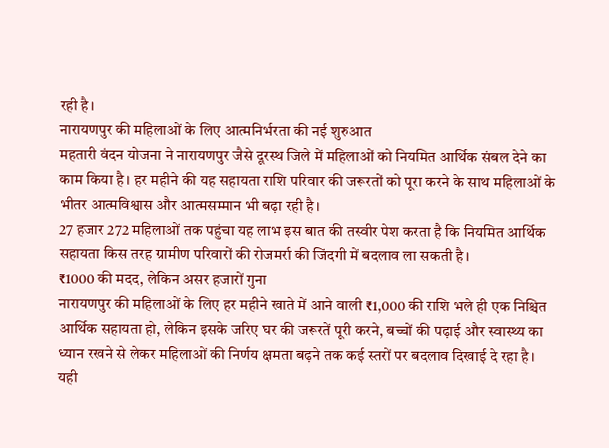रही है।
नारायणपुर की महिलाओं के लिए आत्मनिर्भरता की नई शुरुआत
महतारी वंदन योजना ने नारायणपुर जैसे दूरस्थ जिले में महिलाओं को नियमित आर्थिक संबल देने का काम किया है। हर महीने की यह सहायता राशि परिवार की जरूरतों को पूरा करने के साथ महिलाओं के भीतर आत्मविश्वास और आत्मसम्मान भी बढ़ा रही है।
27 हजार 272 महिलाओं तक पहुंचा यह लाभ इस बात की तस्वीर पेश करता है कि नियमित आर्थिक सहायता किस तरह ग्रामीण परिवारों की रोजमर्रा की जिंदगी में बदलाव ला सकती है।
₹1000 की मदद, लेकिन असर हजारों गुना
नारायणपुर की महिलाओं के लिए हर महीने खाते में आने वाली ₹1,000 की राशि भले ही एक निश्चित आर्थिक सहायता हो, लेकिन इसके जरिए घर की जरूरतें पूरी करने, बच्चों की पढ़ाई और स्वास्थ्य का ध्यान रखने से लेकर महिलाओं की निर्णय क्षमता बढ़ने तक कई स्तरों पर बदलाव दिखाई दे रहा है।
यही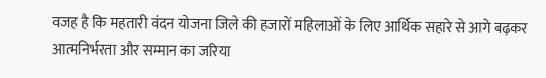वजह है कि महतारी वंदन योजना जिले की हजारों महिलाओं के लिए आर्थिक सहारे से आगे बढ़कर आत्मनिर्भरता और सम्मान का जरिया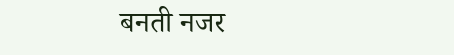बनती नजर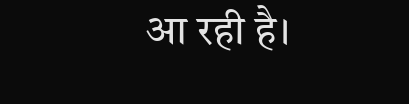आ रही है।